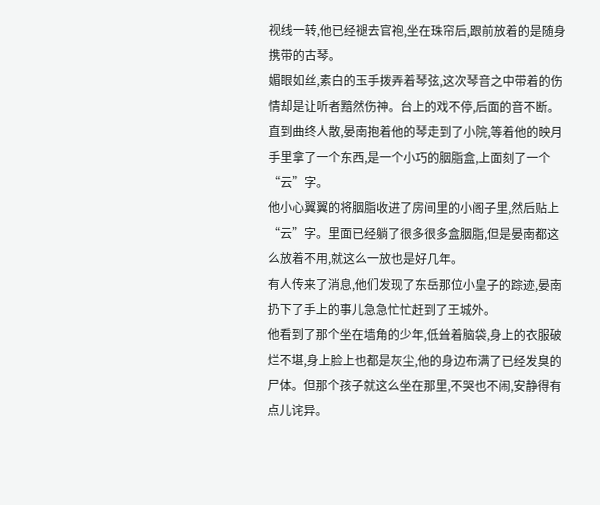视线一转,他已经褪去官袍,坐在珠帘后,跟前放着的是随身携带的古琴。
媚眼如丝,素白的玉手拨弄着琴弦,这次琴音之中带着的伤情却是让听者黯然伤神。台上的戏不停,后面的音不断。
直到曲终人散,晏南抱着他的琴走到了小院,等着他的映月手里拿了一个东西,是一个小巧的胭脂盒,上面刻了一个“云”字。
他小心翼翼的将胭脂收进了房间里的小阁子里,然后贴上“云”字。里面已经躺了很多很多盒胭脂,但是晏南都这么放着不用,就这么一放也是好几年。
有人传来了消息,他们发现了东岳那位小皇子的踪迹,晏南扔下了手上的事儿急急忙忙赶到了王城外。
他看到了那个坐在墙角的少年,低耸着脑袋,身上的衣服破烂不堪,身上脸上也都是灰尘,他的身边布满了已经发臭的尸体。但那个孩子就这么坐在那里,不哭也不闹,安静得有点儿诧异。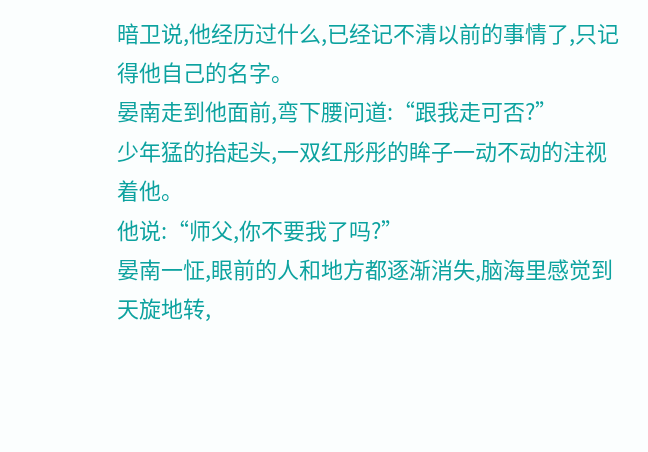暗卫说,他经历过什么,已经记不清以前的事情了,只记得他自己的名字。
晏南走到他面前,弯下腰问道:“跟我走可否?”
少年猛的抬起头,一双红彤彤的眸子一动不动的注视着他。
他说:“师父,你不要我了吗?”
晏南一怔,眼前的人和地方都逐渐消失,脑海里感觉到天旋地转,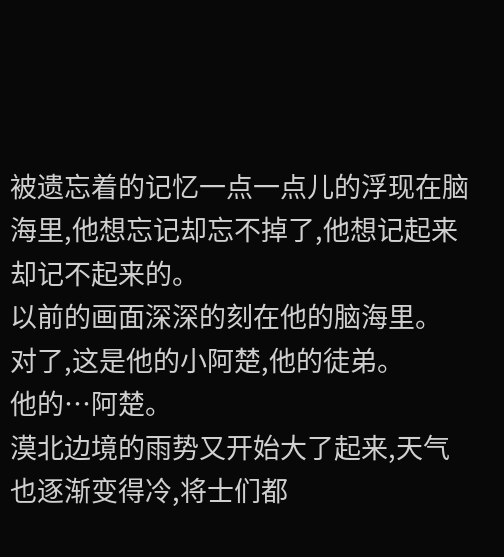被遗忘着的记忆一点一点儿的浮现在脑海里,他想忘记却忘不掉了,他想记起来却记不起来的。
以前的画面深深的刻在他的脑海里。
对了,这是他的小阿楚,他的徒弟。
他的…阿楚。
漠北边境的雨势又开始大了起来,天气也逐渐变得冷,将士们都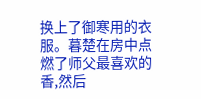换上了御寒用的衣服。暮楚在房中点燃了师父最喜欢的香,然后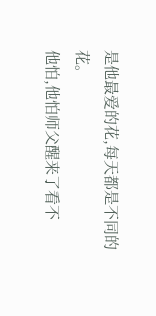是他最爱的花,每天都是不同的花。
他怕,他怕师父醒来了看不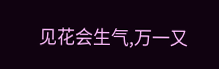见花会生气,万一又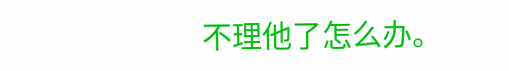不理他了怎么办。